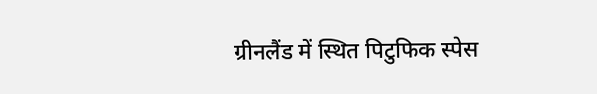ग्रीनलैंड में स्थित पिटुफिक स्पेस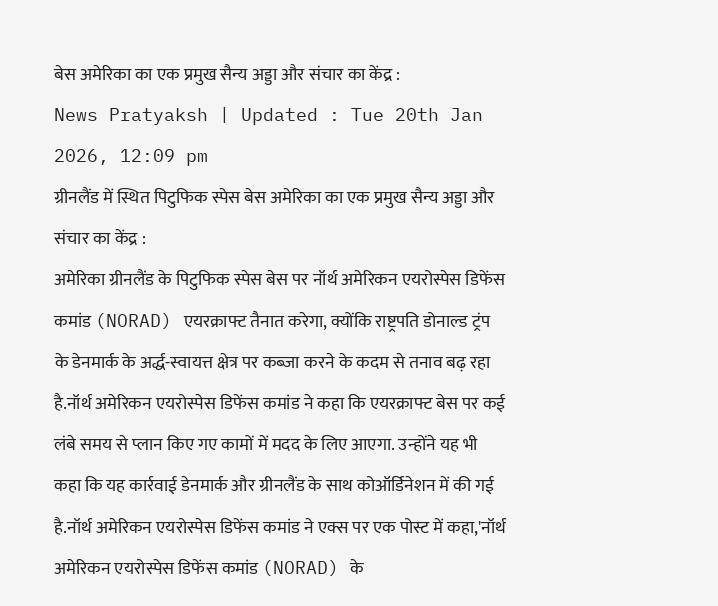बेस अमेरिका का एक प्रमुख सैन्य अड्डा और संचार का केंद्र :
News Pratyaksh | Updated : Tue 20th Jan 2026, 12:09 pm
ग्रीनलैंड में स्थित पिटुफिक स्पेस बेस अमेरिका का एक प्रमुख सैन्य अड्डा और संचार का केंद्र :
अमेरिका ग्रीनलैंड के पिटुफिक स्पेस बेस पर नॉर्थ अमेरिकन एयरोस्पेस डिफेंस कमांड (NORAD) एयरक्राफ्ट तैनात करेगा, क्योंकि राष्ट्रपति डोनाल्ड ट्रंप के डेनमार्क के अर्द्ध-स्वायत्त क्षेत्र पर कब्जा करने के कदम से तनाव बढ़ रहा है.नॉर्थ अमेरिकन एयरोस्पेस डिफेंस कमांड ने कहा कि एयरक्राफ्ट बेस पर कई लंबे समय से प्लान किए गए कामों में मदद के लिए आएगा. उन्होंने यह भी कहा कि यह कार्रवाई डेनमार्क और ग्रीनलैंड के साथ कोऑर्डिनेशन में की गई है.नॉर्थ अमेरिकन एयरोस्पेस डिफेंस कमांड ने एक्स पर एक पोस्ट में कहा,'नॉर्थ अमेरिकन एयरोस्पेस डिफेंस कमांड (NORAD) के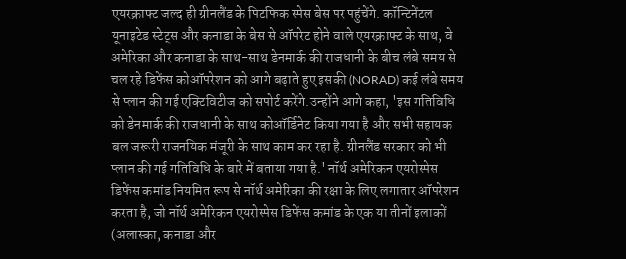एयरक्राफ्ट जल्द ही ग्रीनलैंड के पिटफिक स्पेस बेस पर पहुंचेंगे. कॉन्टिनेंटल यूनाइटेड स्टेट्स और कनाडा के बेस से ऑपरेट होने वाले एयरक्राफ्ट के साथ, वे अमेरिका और कनाडा के साथ-साथ डेनमार्क की राजधानी के बीच लंबे समय से चल रहे डिफेंस कोऑपरेशन को आगे बढ़ाते हुए इसकी (NORAD) कई लंबे समय से प्लान की गई एक्टिविटीज को सपोर्ट करेंगे.उन्होंने आगे कहा, 'इस गतिविधि को डेनमार्क की राजधानी के साथ कोऑर्डिनेट किया गया है और सभी सहायक बल जरूरी राजनयिक मंजूरी के साथ काम कर रहा है. ग्रीनलैंड सरकार को भी प्लान की गई गतिविधि के बारे में बताया गया है.' नॉर्थ अमेरिकन एयरोस्पेस डिफेंस कमांड नियमित रूप से नॉर्थ अमेरिका की रक्षा के लिए लगातार ऑपरेशन करता है, जो नॉर्थ अमेरिकन एयरोस्पेस डिफेंस कमांड के एक या तीनों इलाकों (अलास्का, कनाडा और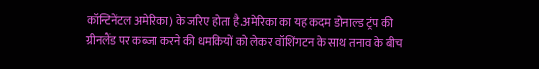कॉन्टिनेंटल अमेरिका) के जरिए होता है.अमेरिका का यह कदम डोनाल्ड ट्रंप की ग्रीनलैंड पर कब्जा करने की धमकियों को लेकर वॉशिंगटन के साथ तनाव के बीच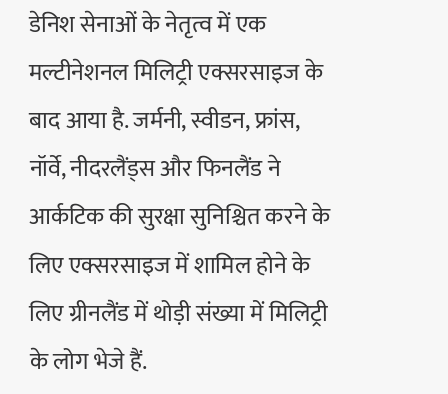डेनिश सेनाओं के नेतृत्व में एक मल्टीनेशनल मिलिट्री एक्सरसाइज के बाद आया है. जर्मनी, स्वीडन, फ्रांस, नॉर्वे, नीदरलैंड्स और फिनलैंड ने आर्कटिक की सुरक्षा सुनिश्चित करने के लिए एक्सरसाइज में शामिल होने के लिए ग्रीनलैंड में थोड़ी संख्या में मिलिट्री के लोग भेजे हैं.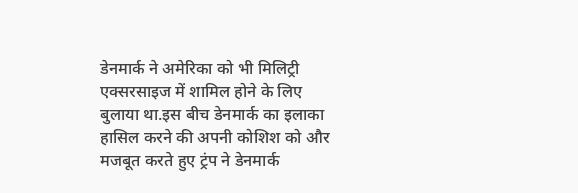डेनमार्क ने अमेरिका को भी मिलिट्री एक्सरसाइज में शामिल होने के लिए बुलाया था.इस बीच डेनमार्क का इलाका हासिल करने की अपनी कोशिश को और मजबूत करते हुए ट्रंप ने डेनमार्क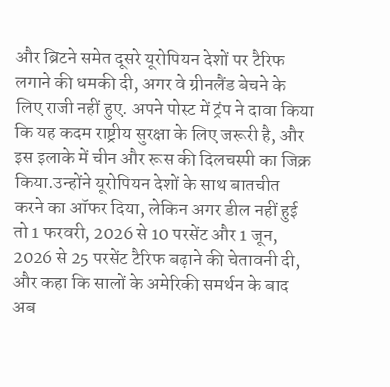और ब्रिटने समेत दूसरे यूरोपियन देशों पर टैरिफ लगाने की धमकी दी, अगर वे ग्रीनलैंड बेचने के लिए राजी नहीं हुए. अपने पोस्ट में ट्रंप ने दावा किया कि यह कदम राष्ट्रीय सुरक्षा के लिए जरूरी है, और इस इलाके में चीन और रूस की दिलचस्पी का जिक्र किया.उन्होंने यूरोपियन देशों के साथ बातचीत करने का ऑफर दिया, लेकिन अगर डील नहीं हुई तो 1 फरवरी, 2026 से 10 परसेंट और 1 जून, 2026 से 25 परसेंट टैरिफ बढ़ाने की चेतावनी दी, और कहा कि सालों के अमेरिकी समर्थन के बाद अब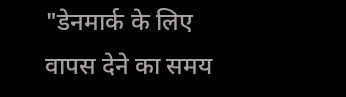"डेनमार्क के लिए वापस देने का समय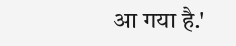आ गया है.'